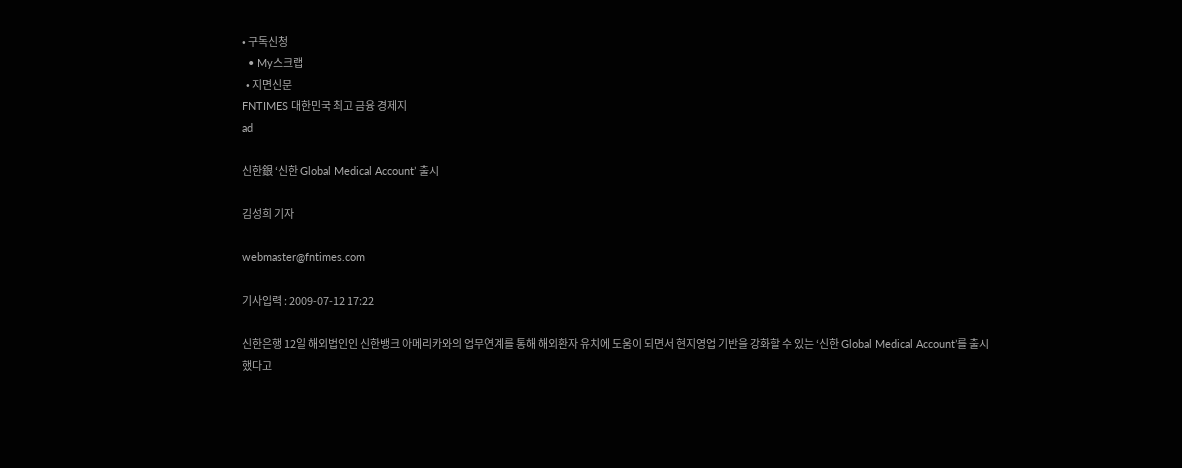• 구독신청
  • My스크랩
  • 지면신문
FNTIMES 대한민국 최고 금융 경제지
ad

신한銀 ‘신한 Global Medical Account’ 출시

김성희 기자

webmaster@fntimes.com

기사입력 : 2009-07-12 17:22

신한은행 12일 해외법인인 신한뱅크 아메리카와의 업무연계를 통해 해외환자 유치에 도움이 되면서 현지영업 기반을 강화할 수 있는 ‘신한 Global Medical Account’를 출시했다고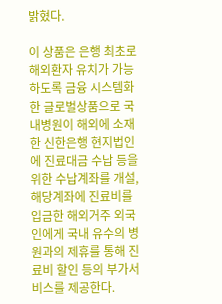밝혔다.

이 상품은 은행 최초로 해외환자 유치가 가능하도록 금융 시스템화한 글로벌상품으로 국내병원이 해외에 소재한 신한은행 현지법인에 진료대금 수납 등을 위한 수납계좌를 개설, 해당계좌에 진료비를 입금한 해외거주 외국인에게 국내 유수의 병원과의 제휴를 통해 진료비 할인 등의 부가서비스를 제공한다.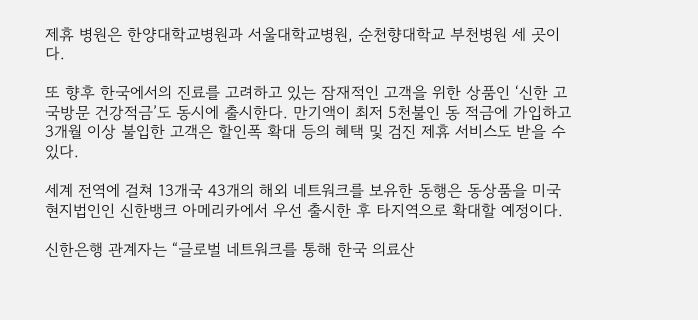제휴 병원은 한양대학교병원과 서울대학교병원, 순천향대학교 부천병원 세 곳이다.

또 향후 한국에서의 진료를 고려하고 있는 잠재적인 고객을 위한 상품인 ‘신한 고국방문 건강적금’도 동시에 출시한다. 만기액이 최저 5천불인 동 적금에 가입하고 3개월 이상 불입한 고객은 할인폭 확대 등의 혜택 및 검진 제휴 서비스도 받을 수 있다.

세계 전역에 걸쳐 13개국 43개의 해외 네트워크를 보유한 동행은 동상품을 미국 현지법인인 신한뱅크 아메리카에서 우선 출시한 후 타지역으로 확대할 예정이다.

신한은행 관계자는 “글로벌 네트워크를 통해 한국 의료산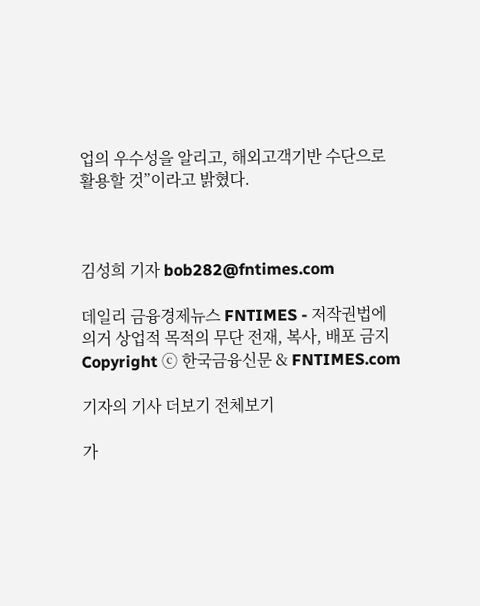업의 우수성을 알리고, 해외고객기반 수단으로 활용할 것”이라고 밝혔다.



김성희 기자 bob282@fntimes.com

데일리 금융경제뉴스 FNTIMES - 저작권법에 의거 상업적 목적의 무단 전재, 복사, 배포 금지
Copyright ⓒ 한국금융신문 & FNTIMES.com

기자의 기사 더보기 전체보기

가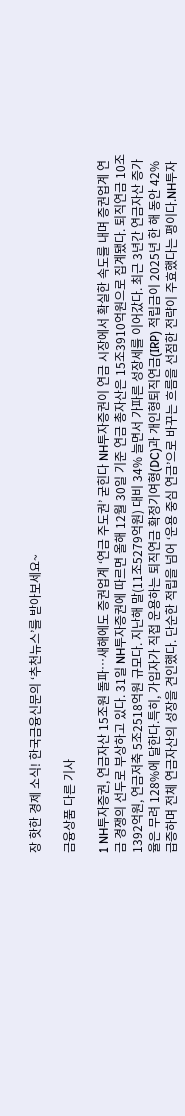장 핫한 경제 소식! 한국금융신문의 ‘추천뉴스’를 받아보세요~

금융상품 다른 기사

1 NH투자증권, 연금자산 15조원 돌파…새해에도 증권업계 ‘연금 주도권’ 굳힌다 NH투자증권이 연금 시장에서 확실한 속도를 내며 증권업계 연금 경쟁의 선두로 부상하고 있다. 31일 NH투자증권에 따르면 올해 12월 30일 기준 연금 총자산은 15조3910억원으로 집계됐다. 퇴직연금 10조1392억원, 연금저축 5조2518억원 규모다. 지난해 말(11조5279억원) 대비 34% 늘면서 가파른 성장세를 이어갔다. 최근 3년간 연금자산 증가율은 무려 128%에 달한다.특히, 가입자가 직접 운용하는 퇴직연금 확정기여형(DC)과 개인형퇴직연금(IRP) 적립금이 2025년 한 해 동안 42% 급증하며 전체 연금자산의 성장을 견인했다. 단순한 적립을 넘어 ‘운용 중심 연금’으로 바꾸는 흐름을 선점한 전략이 주효했다는 평이다.NH투자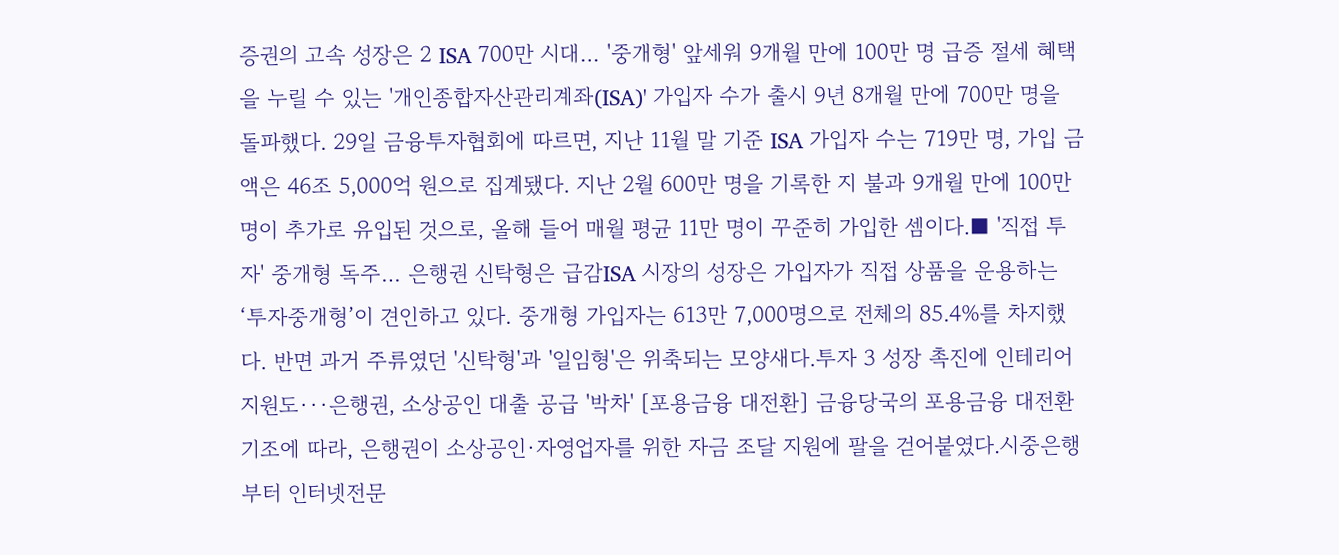증권의 고속 성장은 2 ISA 700만 시대… '중개형' 앞세워 9개월 만에 100만 명 급증 절세 혜택을 누릴 수 있는 '개인종합자산관리계좌(ISA)' 가입자 수가 출시 9년 8개월 만에 700만 명을 돌파했다. 29일 금융투자협회에 따르면, 지난 11월 말 기준 ISA 가입자 수는 719만 명, 가입 금액은 46조 5,000억 원으로 집계됐다. 지난 2월 600만 명을 기록한 지 불과 9개월 만에 100만 명이 추가로 유입된 것으로, 올해 들어 매월 평균 11만 명이 꾸준히 가입한 셈이다.■ '직접 투자' 중개형 독주… 은행권 신탁형은 급감ISA 시장의 성장은 가입자가 직접 상품을 운용하는 ‘투자중개형’이 견인하고 있다. 중개형 가입자는 613만 7,000명으로 전체의 85.4%를 차지했다. 반면 과거 주류였던 '신탁형'과 '일임형'은 위축되는 모양새다.투자 3 성장 촉진에 인테리어 지원도···은행권, 소상공인 대출 공급 '박차' [포용금융 대전환] 금융당국의 포용금융 대전환 기조에 따라, 은행권이 소상공인·자영업자를 위한 자금 조달 지원에 팔을 걷어붙였다.시중은행부터 인터넷전문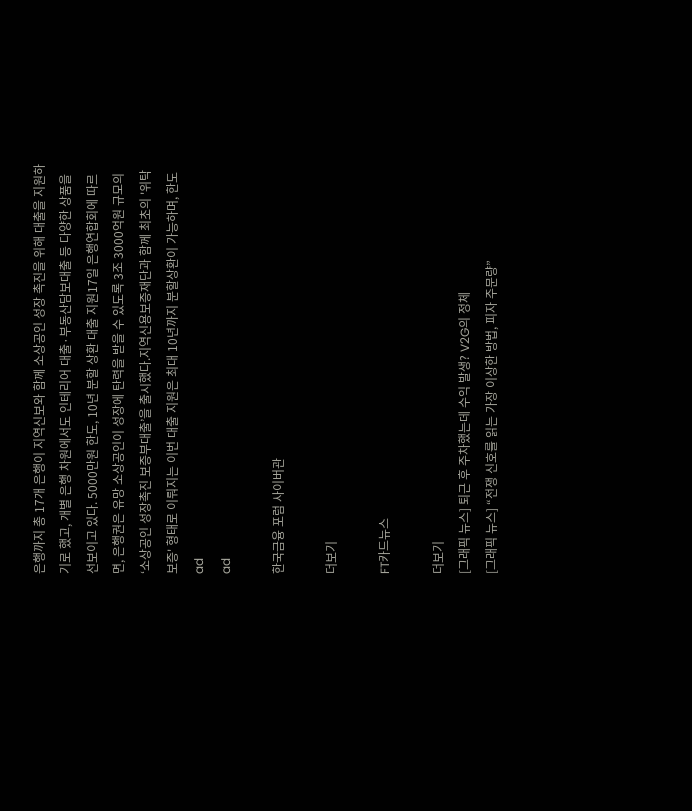은행까지 총 17개 은행이 지역신보와 함께 소상공인 성장 촉진을 위해 대출을 지원하기로 했고, 개별 은행 차원에서도 인테리어 대출·부동산담보대출 등 다양한 상품을 선보이고 있다. 5000만원 한도, 10년 분할 상환 대출 지원17일 은행연합회에 따르면, 은행권은 유망 소상공인이 성장에 탄력을 받을 수 있도록 3조 3000억원 규모의 ‘소상공인 성장촉진 보증부대출’을 출시했다.지역신용보증재단과 함께 최초의 '위탁보증' 형태로 이뤄지는 이번 대출 지원은 최대 10년까지 분할상환이 가능하며, 한도
ad
ad

한국금융 포럼 사이버관

더보기

FT카드뉴스

더보기
[그래픽 뉴스] 퇴근 후 주차했는데 수익 발생? V2G의 정체
[그래픽 뉴스] “전쟁 신호를 읽는 가장 이상한 방법, 피자 주문량”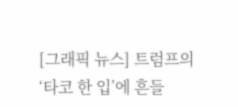[그래픽 뉴스] 트럼프의 ‘타코 한 입’에 흔들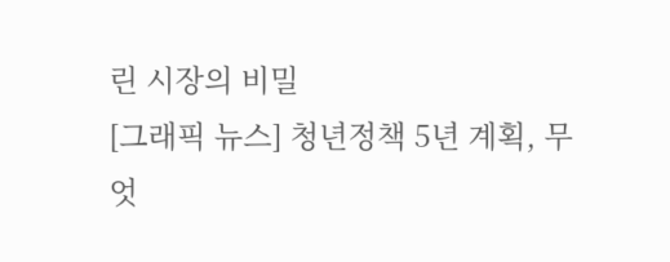린 시장의 비밀
[그래픽 뉴스] 청년정책 5년 계획, 무엇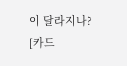이 달라지나?
[카드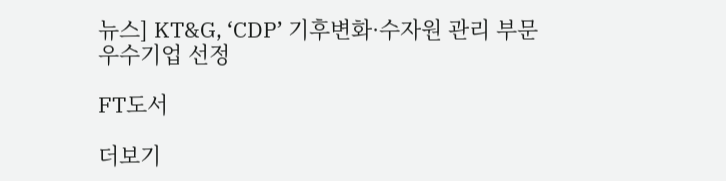뉴스] KT&G, ‘CDP’ 기후변화·수자원 관리 부문 우수기업 선정

FT도서

더보기